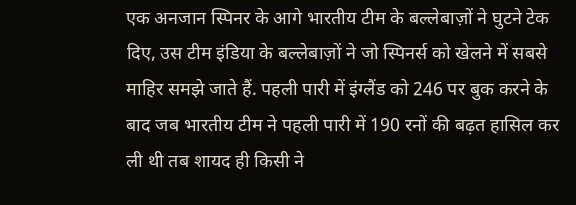एक अनजान स्पिनर के आगे भारतीय टीम के बल्लेबाज़ों ने घुटने टेक दिए, उस टीम इंडिया के बल्लेबाज़ों ने जो स्पिनर्स को खेलने में सबसे माहिर समझे जाते हैं. पहली पारी में इंग्लैंड को 246 पर बुक करने के बाद जब भारतीय टीम ने पहली पारी में 190 रनों की बढ़त हासिल कर ली थी तब शायद ही किसी ने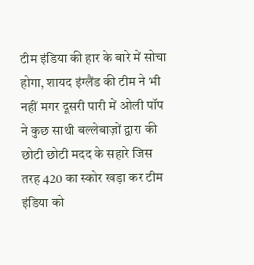टीम इंडिया की हार के बारे में सोचा होगा, शायद इंग्लैंड की टीम ने भी नहीं मगर दूसरी पारी में ओली पॉप ने कुछ साथी बल्लेबाज़ों द्वारा की छोटी छोटी मदद के सहारे जिस तरह 420 का स्कोर खड़ा कर टीम इंडिया को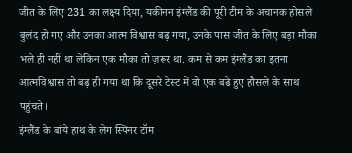जीत के लिए 231 का लक्ष्य दिया, यकीनन इंग्लैंड की पूरी टीम के अचानक होसले बुलंद हो गए और उनका आत्म विश्वास बढ़ गया, उनके पास जीत के लिए बड़ा मौका भले ही नहीं था लेकिन एक मौका तो ज़रूर था. कम से कम इंग्लैंड का इतना आत्मविश्वास तो बढ़ ही गया था कि दूसरे टेस्ट में वो एक बढे हुए हौसले के साथ पहुंचते।
इंग्लैंड के बांये हाथ के लेग स्पिनर टॉम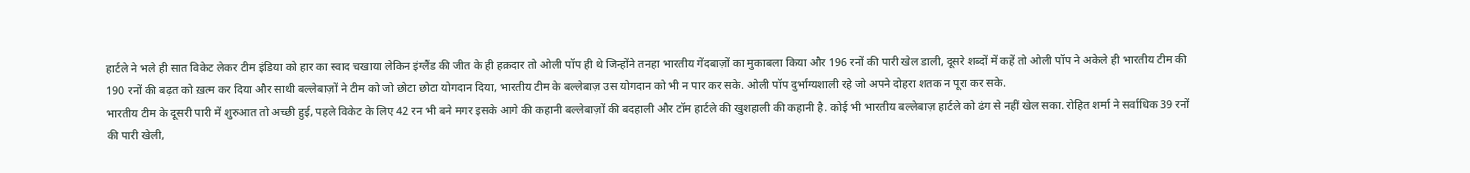हार्टले ने भले ही सात विकेट लेकर टीम इंडिया को हार का स्वाद चखाया लेकिन इंग्लैंड की जीत के ही हक़दार तो ओली पॉप ही थे जिन्होंने तनहा भारतीय गेंदबाज़ों का मुकाबला किया और 196 रनों की पारी खेल डाली, दूसरे शब्दों में कहें तो ओली पॉप ने अकेले ही भारतीय टीम की 190 रनों की बढ़त को ख़त्म कर दिया और साथी बल्लेबाज़ों ने टीम को जो छोटा छोटा योगदान दिया, भारतीय टीम के बल्लेबाज़ उस योगदान को भी न पार कर सके. ओली पॉप दुर्भाग्यशाली रहे जो अपने दोहरा शतक न पूरा कर सके.
भारतीय टीम के दूसरी पारी में शुरुआत तो अच्छी हुई, पहले विकेट के लिए 42 रन भी बने मगर इसके आगे की कहानी बल्लेबाज़ों की बदहाली और टॉम हार्टले की खुशहाली की कहानी है. कोई भी भारतीय बल्लेबाज़ हार्टले को ढंग से नहीं खेल सका. रोहित शर्मा ने सर्वाधिक 39 रनों की पारी खेली,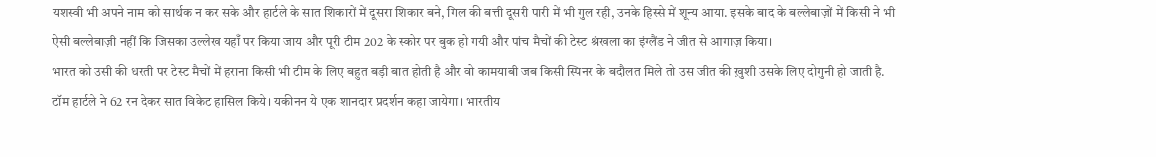यशस्वी भी अपने नाम को सार्थक न कर सके और हार्टले के सात शिकारों में दूसरा शिकार बने, गिल की बत्ती दूसरी पारी में भी गुल रही, उनके हिस्से में शून्य आया. इसके बाद के बल्लेबाज़ों में किसी ने भी ऐसी बल्लेबाज़ी नहीं कि जिसका उल्लेख यहाँ पर किया जाय और पूरी टीम 202 के स्कोर पर बुक हो गयी और पांच मैचों की टेस्ट श्रंखला का इंग्लैंड ने जीत से आगाज़ किया।
भारत को उसी की धरती पर टेस्ट मैचों में हराना किसी भी टीम के लिए बहुत बड़ी बात होती है और वो कामयाबी जब किसी स्पिनर के बदौलत मिले तो उस जीत की ख़ुशी उसके लिए दोगुनी हो जाती है. टॉम हार्टले ने 62 रन देकर सात विकेट हासिल किये। यकीनन ये एक शानदार प्रदर्शन कहा जायेगा। भारतीय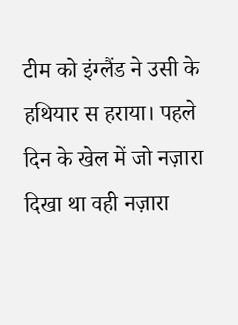टीम को इंग्लैंड ने उसी के हथियार स हराया। पहले दिन के खेल में जो नज़ारा दिखा था वही नज़ारा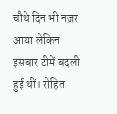चौथे दिन भी नज़र आया लेकिन इसबार टीमें बदली हुई थीं। रोहित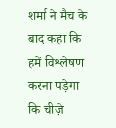शर्मा ने मैच के बाद कहा कि हमें विश्लेषण करना पड़ेगा कि चीज़े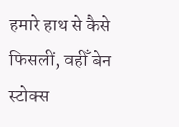हमारे हाथ से कैसे फिसलीं, वहीँ बेन स्टोक्स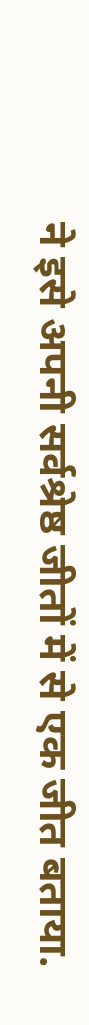ने इसे अपनी सर्वश्रेष्ठ जीतों में से एक जीत बताया.